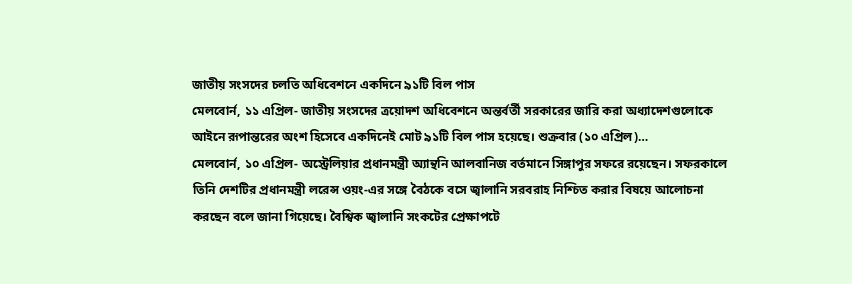জাতীয় সংসদের চলতি অধিবেশনে একদিনে ৯১টি বিল পাস
মেলবোর্ন, ১১ এপ্রিল- জাতীয় সংসদের ত্রয়োদশ অধিবেশনে অন্তর্বর্তী সরকারের জারি করা অধ্যাদেশগুলোকে আইনে রূপান্তরের অংশ হিসেবে একদিনেই মোট ৯১টি বিল পাস হয়েছে। শুক্রবার (১০ এপ্রিল)…
মেলবোর্ন, ১০ এপ্রিল- অস্ট্রেলিয়ার প্রধানমন্ত্রী অ্যান্থনি আলবানিজ বর্তমানে সিঙ্গাপুর সফরে রয়েছেন। সফরকালে তিনি দেশটির প্রধানমন্ত্রী লরেন্স ওয়ং-এর সঙ্গে বৈঠকে বসে জ্বালানি সরবরাহ নিশ্চিত করার বিষয়ে আলোচনা করছেন বলে জানা গিয়েছে। বৈশ্বিক জ্বালানি সংকটের প্রেক্ষাপটে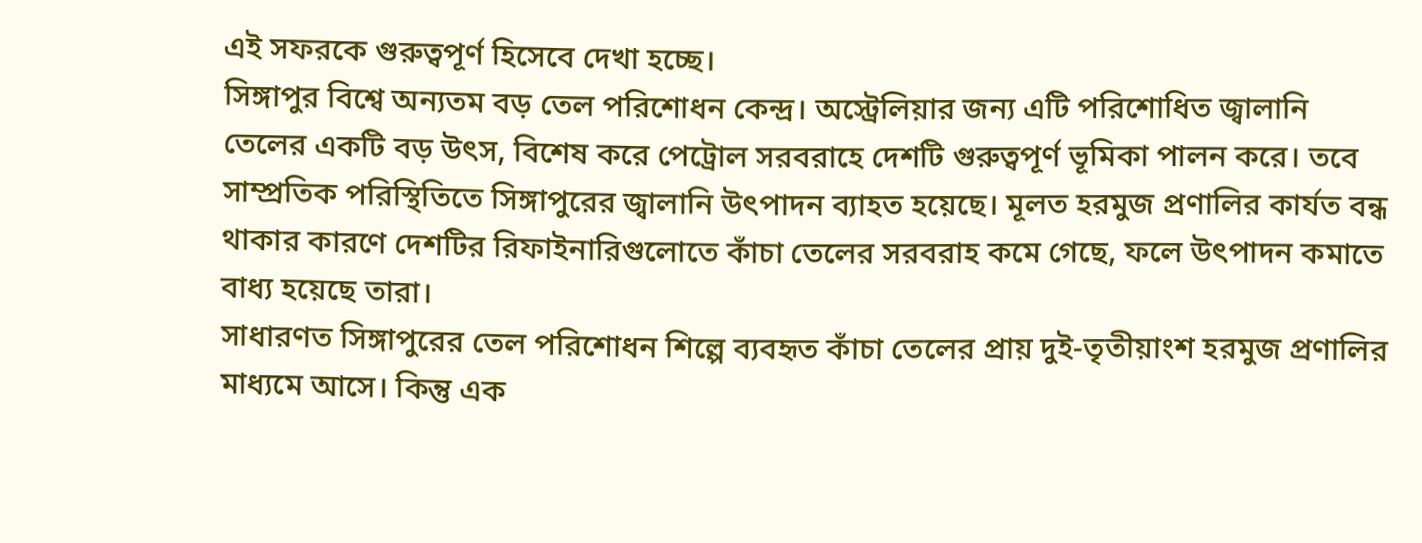এই সফরকে গুরুত্বপূর্ণ হিসেবে দেখা হচ্ছে।
সিঙ্গাপুর বিশ্বে অন্যতম বড় তেল পরিশোধন কেন্দ্র। অস্ট্রেলিয়ার জন্য এটি পরিশোধিত জ্বালানি তেলের একটি বড় উৎস, বিশেষ করে পেট্রোল সরবরাহে দেশটি গুরুত্বপূর্ণ ভূমিকা পালন করে। তবে সাম্প্রতিক পরিস্থিতিতে সিঙ্গাপুরের জ্বালানি উৎপাদন ব্যাহত হয়েছে। মূলত হরমুজ প্রণালির কার্যত বন্ধ থাকার কারণে দেশটির রিফাইনারিগুলোতে কাঁচা তেলের সরবরাহ কমে গেছে, ফলে উৎপাদন কমাতে বাধ্য হয়েছে তারা।
সাধারণত সিঙ্গাপুরের তেল পরিশোধন শিল্পে ব্যবহৃত কাঁচা তেলের প্রায় দুই-তৃতীয়াংশ হরমুজ প্রণালির মাধ্যমে আসে। কিন্তু এক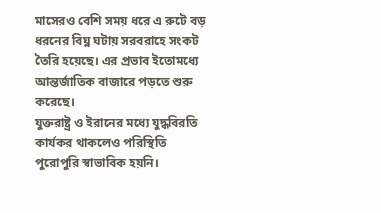মাসেরও বেশি সময় ধরে এ রুটে বড় ধরনের বিঘ্ন ঘটায় সরবরাহে সংকট তৈরি হয়েছে। এর প্রভাব ইতোমধ্যে আন্তর্জাতিক বাজারে পড়তে শুরু করেছে।
যুক্তরাষ্ট্র ও ইরানের মধ্যে যুদ্ধবিরতি কার্যকর থাকলেও পরিস্থিতি পুরোপুরি স্বাভাবিক হয়নি।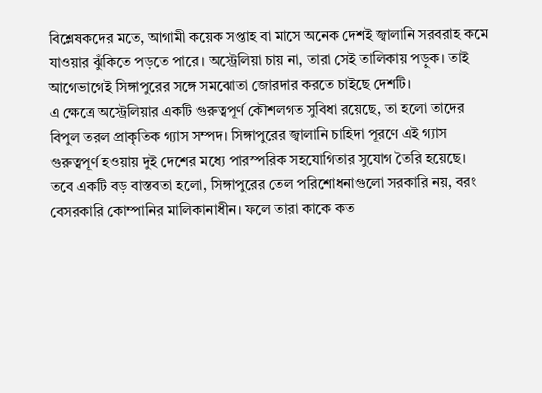বিশ্লেষকদের মতে, আগামী কয়েক সপ্তাহ বা মাসে অনেক দেশই জ্বালানি সরবরাহ কমে যাওয়ার ঝুঁকিতে পড়তে পারে। অস্ট্রেলিয়া চায় না, তারা সেই তালিকায় পড়ুক। তাই আগেভাগেই সিঙ্গাপুরের সঙ্গে সমঝোতা জোরদার করতে চাইছে দেশটি।
এ ক্ষেত্রে অস্ট্রেলিয়ার একটি গুরুত্বপূর্ণ কৌশলগত সুবিধা রয়েছে, তা হলো তাদের বিপুল তরল প্রাকৃতিক গ্যাস সম্পদ। সিঙ্গাপুরের জ্বালানি চাহিদা পূরণে এই গ্যাস গুরুত্বপূর্ণ হওয়ায় দুই দেশের মধ্যে পারস্পরিক সহযোগিতার সুযোগ তৈরি হয়েছে।
তবে একটি বড় বাস্তবতা হলো, সিঙ্গাপুরের তেল পরিশোধনাগুলো সরকারি নয়, বরং বেসরকারি কোম্পানির মালিকানাধীন। ফলে তারা কাকে কত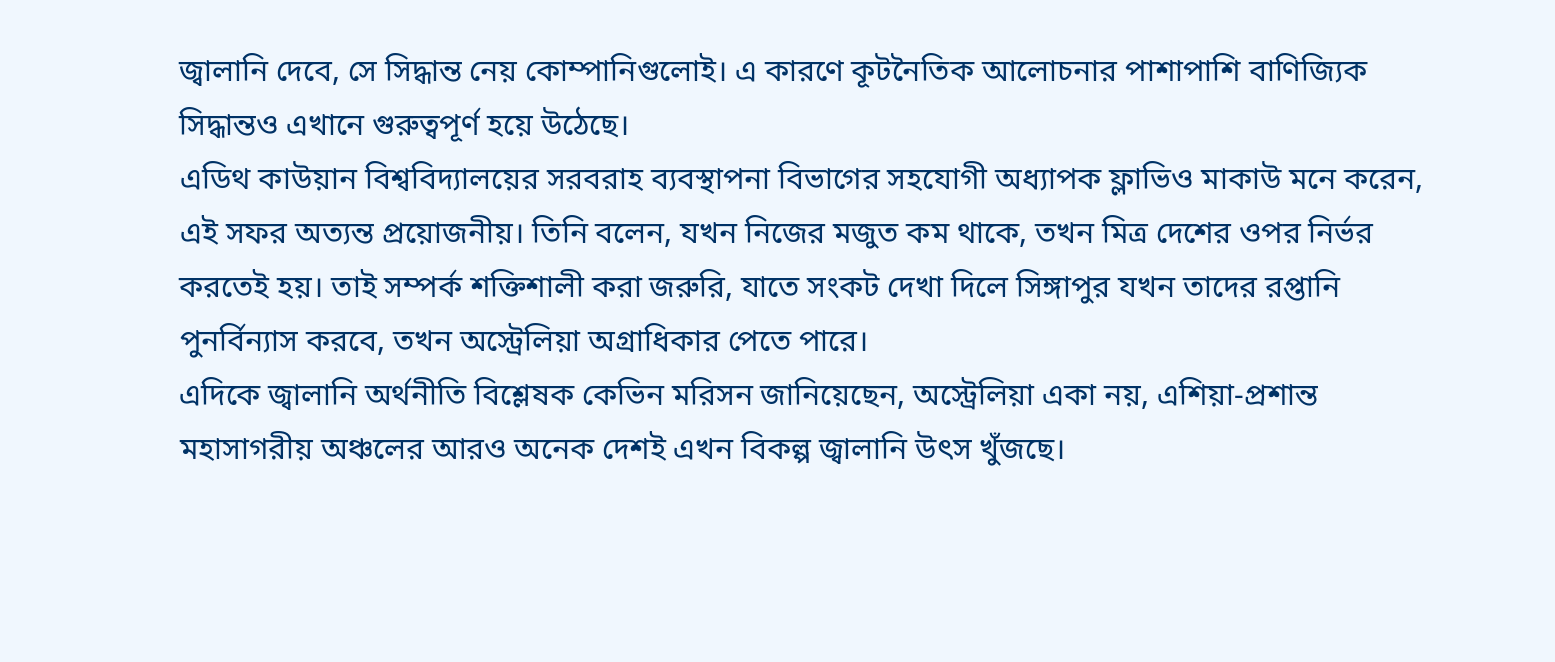জ্বালানি দেবে, সে সিদ্ধান্ত নেয় কোম্পানিগুলোই। এ কারণে কূটনৈতিক আলোচনার পাশাপাশি বাণিজ্যিক সিদ্ধান্তও এখানে গুরুত্বপূর্ণ হয়ে উঠেছে।
এডিথ কাউয়ান বিশ্ববিদ্যালয়ের সরবরাহ ব্যবস্থাপনা বিভাগের সহযোগী অধ্যাপক ফ্লাভিও মাকাউ মনে করেন, এই সফর অত্যন্ত প্রয়োজনীয়। তিনি বলেন, যখন নিজের মজুত কম থাকে, তখন মিত্র দেশের ওপর নির্ভর করতেই হয়। তাই সম্পর্ক শক্তিশালী করা জরুরি, যাতে সংকট দেখা দিলে সিঙ্গাপুর যখন তাদের রপ্তানি পুনর্বিন্যাস করবে, তখন অস্ট্রেলিয়া অগ্রাধিকার পেতে পারে।
এদিকে জ্বালানি অর্থনীতি বিশ্লেষক কেভিন মরিসন জানিয়েছেন, অস্ট্রেলিয়া একা নয়, এশিয়া-প্রশান্ত মহাসাগরীয় অঞ্চলের আরও অনেক দেশই এখন বিকল্প জ্বালানি উৎস খুঁজছে।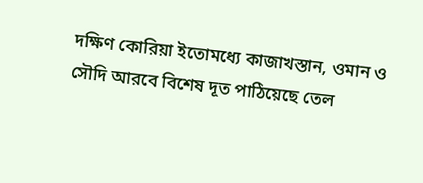দক্ষিণ কোরিয়া ইতোমধ্যে কাজাখস্তান, ওমান ও সৌদি আরবে বিশেষ দূত পাঠিয়েছে তেল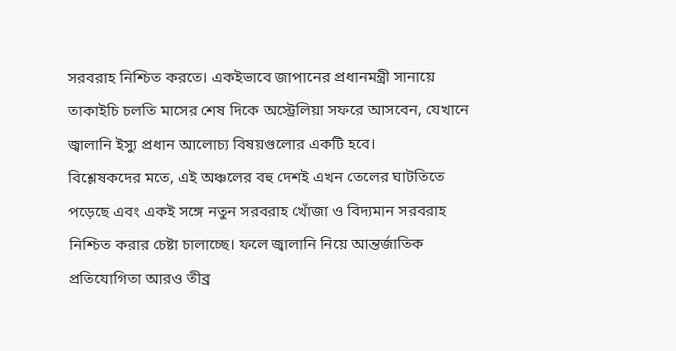সরবরাহ নিশ্চিত করতে। একইভাবে জাপানের প্রধানমন্ত্রী সানায়ে তাকাইচি চলতি মাসের শেষ দিকে অস্ট্রেলিয়া সফরে আসবেন, যেখানে জ্বালানি ইস্যু প্রধান আলোচ্য বিষয়গুলোর একটি হবে।
বিশ্লেষকদের মতে, এই অঞ্চলের বহু দেশই এখন তেলের ঘাটতিতে পড়েছে এবং একই সঙ্গে নতুন সরবরাহ খোঁজা ও বিদ্যমান সরবরাহ নিশ্চিত করার চেষ্টা চালাচ্ছে। ফলে জ্বালানি নিয়ে আন্তর্জাতিক প্রতিযোগিতা আরও তীব্র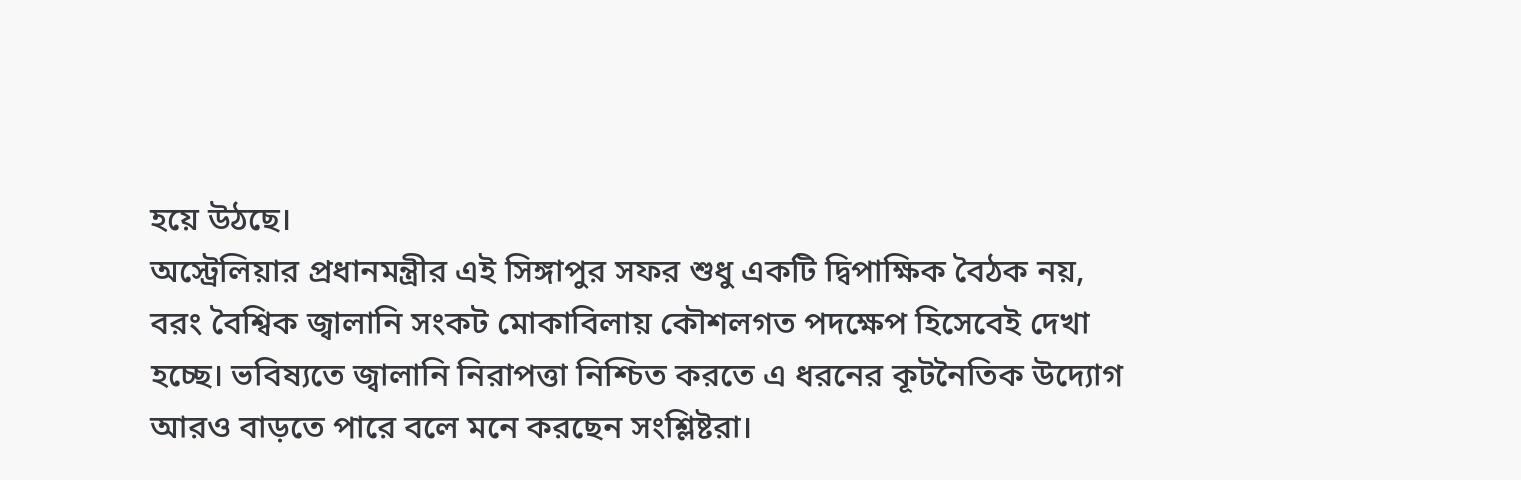হয়ে উঠছে।
অস্ট্রেলিয়ার প্রধানমন্ত্রীর এই সিঙ্গাপুর সফর শুধু একটি দ্বিপাক্ষিক বৈঠক নয়, বরং বৈশ্বিক জ্বালানি সংকট মোকাবিলায় কৌশলগত পদক্ষেপ হিসেবেই দেখা হচ্ছে। ভবিষ্যতে জ্বালানি নিরাপত্তা নিশ্চিত করতে এ ধরনের কূটনৈতিক উদ্যোগ আরও বাড়তে পারে বলে মনে করছেন সংশ্লিষ্টরা।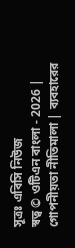সূত্রঃ এবিসি নিউজ
স্বত্ব © ওটিএন বাংলা - 2026 | গোপনীয়তা নীতিমালা | ব্যবহারের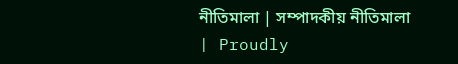নীতিমালা | সম্পাদকীয় নীতিমালা | Proudly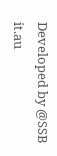Developed by @SSB it.au